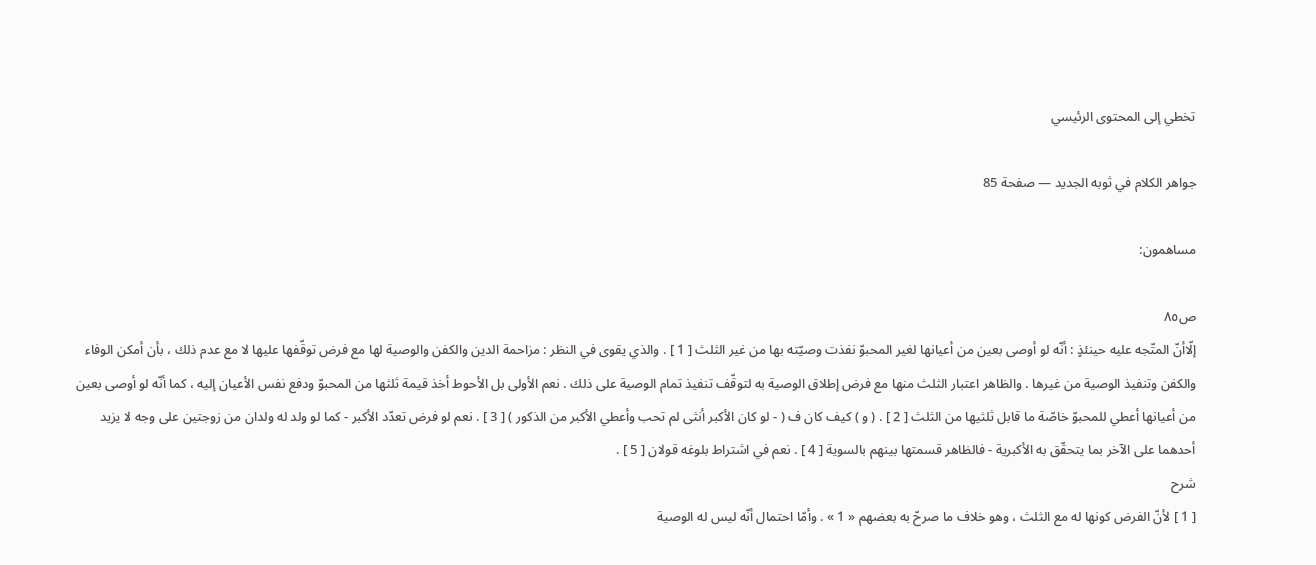تخطي إلى المحتوى الرئيسي

جواهر الكلام في ثوبه الجديد — صفحة 85

مساهمون:

ص٨٥
إلّاأنّ المتّجه عليه حينئذٍ : أنّه لو أوصى بعين من أعيانها لغير المحبوّ نفذت وصيّته بها من غير الثلث [ 1 ] . والذي يقوى في النظر : مزاحمة الدين والكفن والوصية لها مع فرض توقّفها عليها لا مع عدم ذلك ، بأن أمكن الوفاء والكفن وتنفيذ الوصية من غيرها . والظاهر اعتبار الثلث منها مع فرض إطلاق الوصية به لتوقّف تنفيذ تمام الوصية على ذلك . نعم الأولى بل الأحوط أخذ قيمة ثلثها من المحبوّ ودفع نفس الأعيان إليه ، كما أنّه لو أوصى بعين من أعيانها أعطي للمحبوّ خاصّة ما قابل ثلثيها من الثلث [ 2 ] . ( و ) كيف كان ف ( - لو كان الأكبر أنثى لم تحب وأعطي الأكبر من الذكور ) [ 3 ] . نعم لو فرض تعدّد الأكبر - كما لو ولد له ولدان من زوجتين على وجه لا يزيد أحدهما على الآخر بما يتحقّق به الأكبرية - فالظاهر قسمتها بينهم بالسوية [ 4 ] . نعم في اشتراط بلوغه قولان [ 5 ] .
شرح
[ 1 ] لأنّ الفرض كونها له مع الثلث ، وهو خلاف ما صرحّ به بعضهم « 1 » . وأمّا احتمال أنّه ليس له الوصية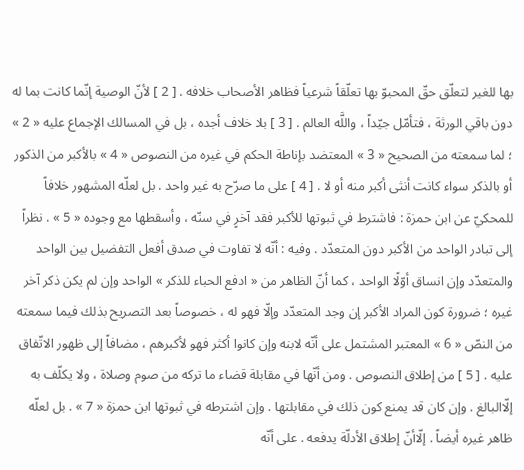بها للغير لتعلّق حقّ المحبوّ بها تعلّقاً شرعياً فظاهر الأصحاب خلافه . [ 2 ] لأنّ الوصية إنّما كانت بما له دون باقي الورثة ، فتأمّل جيّداً ، واللَّه العالم . [ 3 ] بلا خلاف أجده ، بل في المسالك الإجماع عليه « 2 » ؛ لما سمعته من الصحيح « 3 » المعتضد بإناطة الحكم في غيره من النصوص « 4 » بالأكبر من الذكور أو بالذكر سواء كانت أنثى أكبر منه أو لا . [ 4 ] على ما صرّح به غير واحد . بل لعلّه المشهور خلافاً للمحكيّ عن ابن حمزة : فاشترط في ثبوتها للأكبر فقد آخرٍ في سنّه ، وأسقطها مع وجوده « 5 » . نظراً إلى تبادر الواحد من الأكبر دون المتعدّد . وفيه : أنّه لا تفاوت في صدق أفعل التفضيل بين الواحد والمتعدّد وإن انساق أوّلًا الواحد ، كما أنّ الظاهر من « ادفع الحباء للذكر » الواحد وإن لم يكن ذكر آخر غيره ؛ ضرورة كون المراد الأكبر إن وجد المتعدّد وإلّا فهو له ، خصوصاً بعد التصريح بذلك فيما سمعته من النصّ « 6 » المعتبر المشتمل على أنّه لابنه وإن كانوا أكثر فهو لأكبرهم ، مضافاً إلى ظهور الاتّفاق عليه . [ 5 ] من إطلاق النصوص . ومن أنّها في مقابلة قضاء ما تركه من صوم وصلاة ، ولا يكلّف به إلّاالبالغ . وإن كان قد يمنع كون ذلك في مقابلتها . وإن اشترطه في ثبوتها ابن حمزة « 7 » . بل لعلّه ظاهر غيره أيضاً . إلّاأنّ إطلاق الأدلّة يدفعه . على أنّه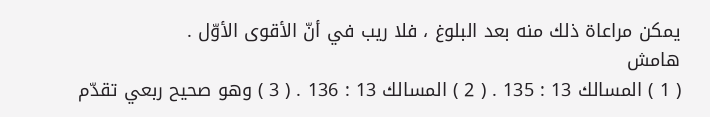يمكن مراعاة ذلك منه بعد البلوغ ، فلا ريب في أنّ الأقوى الأوّل .
هامش
( 1 ) المسالك 13 : 135 . ( 2 ) المسالك 13 : 136 . ( 3 ) وهو صحيح ربعي تقدّم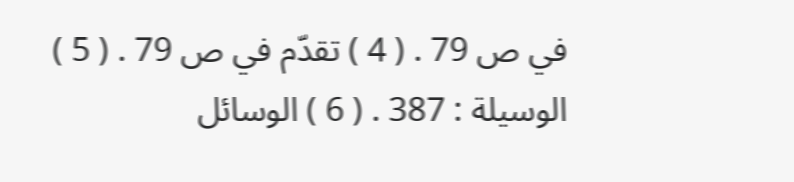في ص 79 . ( 4 ) تقدّم في ص 79 . ( 5 ) الوسيلة : 387 . ( 6 ) الوسائل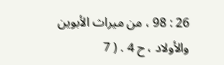26 : 98 ، من ميراث الأبوين والأولاد ، ح 4 . ( 7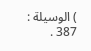) الوسيلة : 387 .